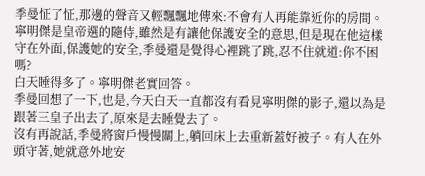季曼怔了怔,那邊的聲音又輕飄飄地傳來:不會有人再能靠近你的房間。
寧明傑是皇帝選的隨侍,雖然是有讓他保護安全的意思,但是現在他這樣守在外面,保護她的安全,季曼還是覺得心裡跳了跳,忍不住就道:你不困嗎?
白天睡得多了。寧明傑老實回答。
季曼回想了一下,也是,今天白天一直都沒有看見寧明傑的影子,還以為是跟著三皇子出去了,原來是去睡覺去了。
沒有再說話,季曼將窗戶慢慢關上,躺回床上去重新蓋好被子。有人在外頭守著,她就意外地安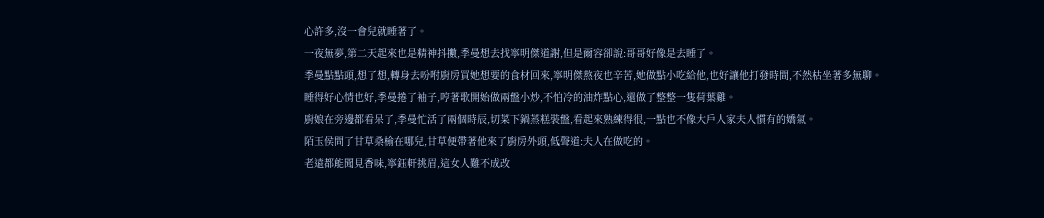心許多,沒一會兒就睡著了。
一夜無夢,第二天起來也是精神抖擻,季曼想去找寧明傑道謝,但是爾容卻說:哥哥好像是去睡了。
季曼點點頭,想了想,轉身去吩咐廚房買她想要的食材回來,寧明傑熬夜也辛苦,她做點小吃給他,也好讓他打發時間,不然枯坐著多無聊。
睡得好心情也好,季曼捲了袖子,哼著歌開始做兩盤小炒,不怕冷的油炸點心,還做了整整一隻荷葉雞。
廚娘在旁邊都看呆了,季曼忙活了兩個時辰,切菜下鍋蒸糕裝盤,看起來熟練得很,一點也不像大戶人家夫人慣有的嬌氣。
陌玉侯問了甘草桑榆在哪兒,甘草便帶著他來了廚房外頭,低聲道:夫人在做吃的。
老遠都能聞見香味,寧鈺軒挑眉,這女人難不成改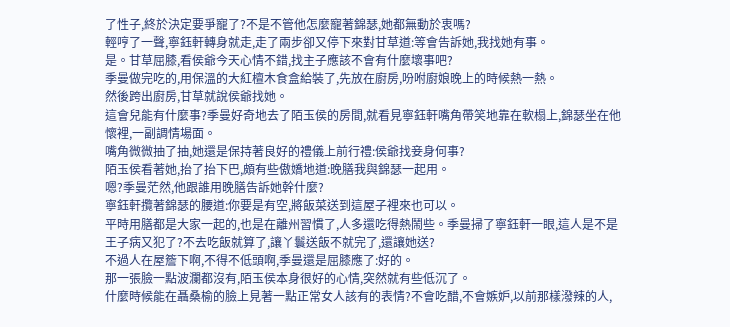了性子,終於決定要爭寵了?不是不管他怎麼寵著錦瑟,她都無動於衷嗎?
輕哼了一聲,寧鈺軒轉身就走,走了兩步卻又停下來對甘草道:等會告訴她,我找她有事。
是。甘草屈膝,看侯爺今天心情不錯,找主子應該不會有什麼壞事吧?
季曼做完吃的,用保溫的大紅檀木食盒給裝了,先放在廚房,吩咐廚娘晚上的時候熱一熱。
然後跨出廚房,甘草就說侯爺找她。
這會兒能有什麼事?季曼好奇地去了陌玉侯的房間,就看見寧鈺軒嘴角帶笑地靠在軟榻上,錦瑟坐在他懷裡,一副調情場面。
嘴角微微抽了抽,她還是保持著良好的禮儀上前行禮:侯爺找妾身何事?
陌玉侯看著她,抬了抬下巴,頗有些傲嬌地道:晚膳我與錦瑟一起用。
嗯?季曼茫然,他跟誰用晚膳告訴她幹什麼?
寧鈺軒攬著錦瑟的腰道:你要是有空,將飯菜送到這屋子裡來也可以。
平時用膳都是大家一起的,也是在離州習慣了,人多還吃得熱鬧些。季曼掃了寧鈺軒一眼,這人是不是王子病又犯了?不去吃飯就算了,讓丫鬟送飯不就完了,還讓她送?
不過人在屋簷下啊,不得不低頭啊,季曼還是屈膝應了:好的。
那一張臉一點波瀾都沒有,陌玉侯本身很好的心情,突然就有些低沉了。
什麼時候能在聶桑榆的臉上見著一點正常女人該有的表情?不會吃醋,不會嫉妒,以前那樣潑辣的人,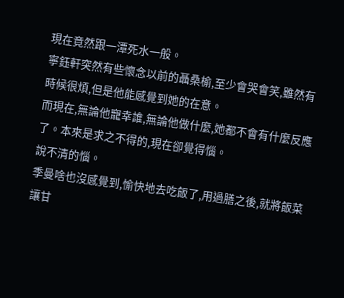現在竟然跟一潭死水一般。
寧鈺軒突然有些懷念以前的聶桑榆,至少會哭會笑,雖然有時候很煩,但是他能感覺到她的在意。
而現在,無論他寵幸誰,無論他做什麼,她都不會有什麼反應了。本來是求之不得的,現在卻覺得惱。
說不清的惱。
季曼啥也沒感覺到,愉快地去吃飯了,用過膳之後,就將飯菜讓甘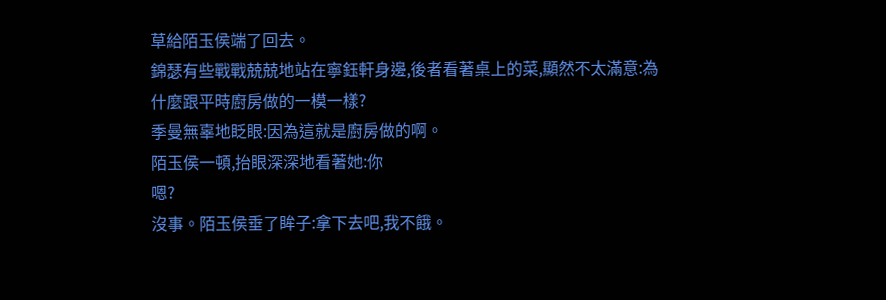草給陌玉侯端了回去。
錦瑟有些戰戰兢兢地站在寧鈺軒身邊,後者看著桌上的菜,顯然不太滿意:為什麼跟平時廚房做的一模一樣?
季曼無辜地眨眼:因為這就是廚房做的啊。
陌玉侯一頓,抬眼深深地看著她:你
嗯?
沒事。陌玉侯垂了眸子:拿下去吧,我不餓。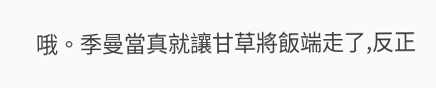哦。季曼當真就讓甘草將飯端走了,反正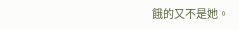餓的又不是她。